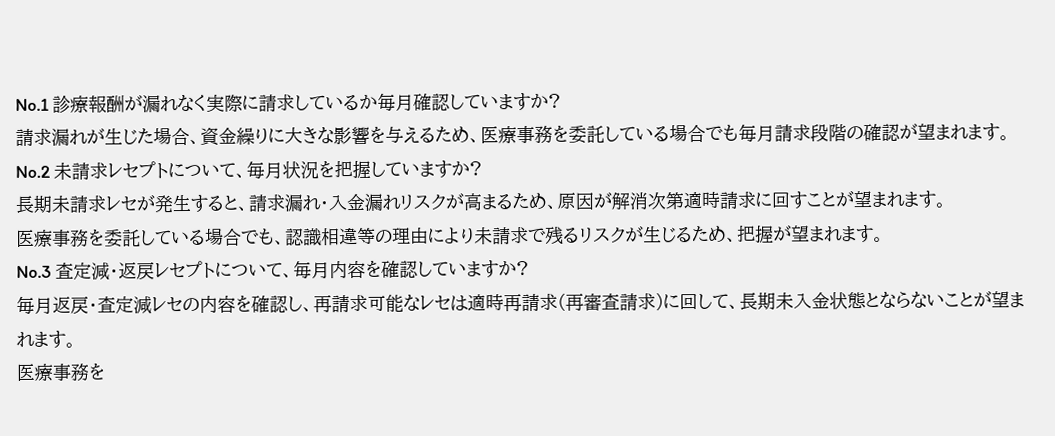No.1 診療報酬が漏れなく実際に請求しているか毎月確認していますか?
請求漏れが生じた場合、資金繰りに大きな影響を与えるため、医療事務を委託している場合でも毎月請求段階の確認が望まれます。
No.2 未請求レセプトについて、毎月状況を把握していますか?
長期未請求レセが発生すると、請求漏れ・入金漏れリスクが高まるため、原因が解消次第適時請求に回すことが望まれます。
医療事務を委託している場合でも、認識相違等の理由により未請求で残るリスクが生じるため、把握が望まれます。
No.3 査定減・返戻レセプトについて、毎月内容を確認していますか?
毎月返戻・査定減レセの内容を確認し、再請求可能なレセは適時再請求(再審査請求)に回して、長期未入金状態とならないことが望まれます。
医療事務を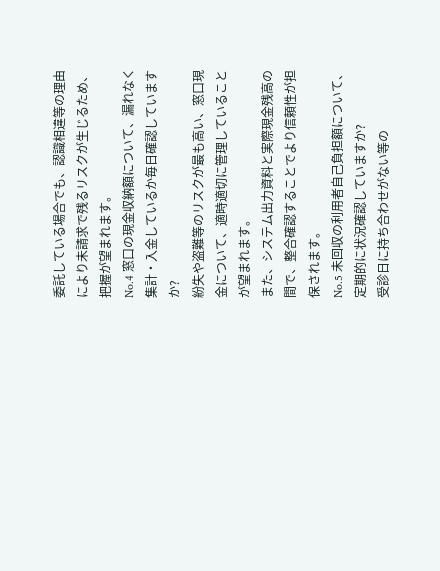委託している場合でも、認識相違等の理由により未請求で残るリスクが生じるため、把握が望まれます。
No.4 窓口の現金収納額について、漏れなく集計・入金しているか毎日確認していますか?
紛失や盗難等のリスクが最も高い、窓口現金について、適時適切に管理していることが望まれます。
また、システム出力資料と実際現金残高の間で、整合確認することでより信頼性が担保されます。
No.5 未回収の利用者自己負担額について、定期的に状況確認していますか?
受診日に持ち合わせがない等の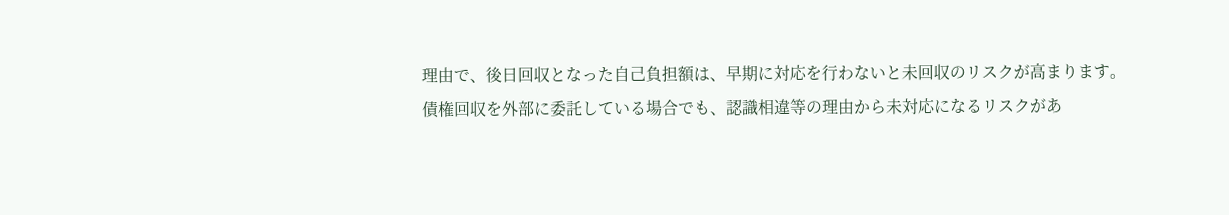理由で、後日回収となった自己負担額は、早期に対応を行わないと未回収のリスクが高まります。
債権回収を外部に委託している場合でも、認識相違等の理由から未対応になるリスクがあ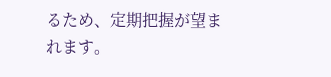るため、定期把握が望まれます。